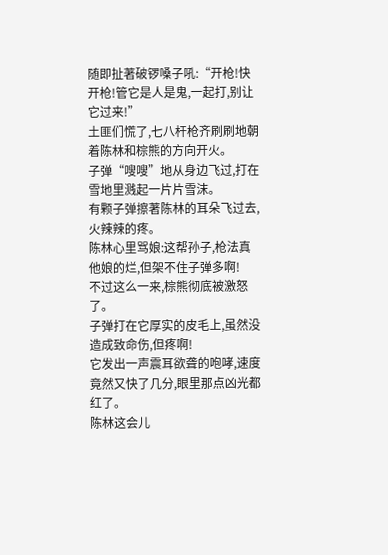随即扯著破锣嗓子吼:“开枪!快开枪!管它是人是鬼,一起打,别让它过来!”
土匪们慌了,七八杆枪齐刷刷地朝着陈林和棕熊的方向开火。
子弹“嗖嗖”地从身边飞过,打在雪地里溅起一片片雪沫。
有颗子弹擦著陈林的耳朵飞过去,火辣辣的疼。
陈林心里骂娘:这帮孙子,枪法真他娘的烂,但架不住子弹多啊!
不过这么一来,棕熊彻底被激怒了。
子弹打在它厚实的皮毛上,虽然没造成致命伤,但疼啊!
它发出一声震耳欲聋的咆哮,速度竟然又快了几分,眼里那点凶光都红了。
陈林这会儿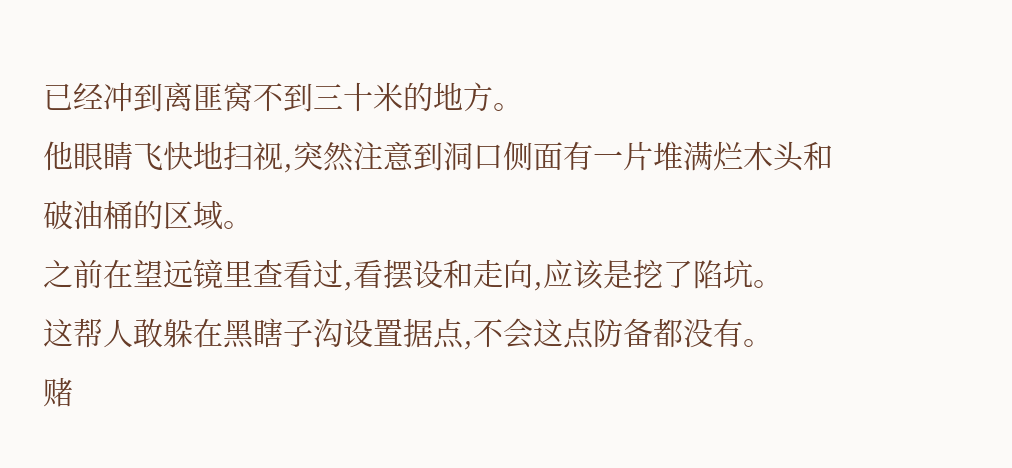已经冲到离匪窝不到三十米的地方。
他眼睛飞快地扫视,突然注意到洞口侧面有一片堆满烂木头和破油桶的区域。
之前在望远镜里查看过,看摆设和走向,应该是挖了陷坑。
这帮人敢躲在黑瞎子沟设置据点,不会这点防备都没有。
赌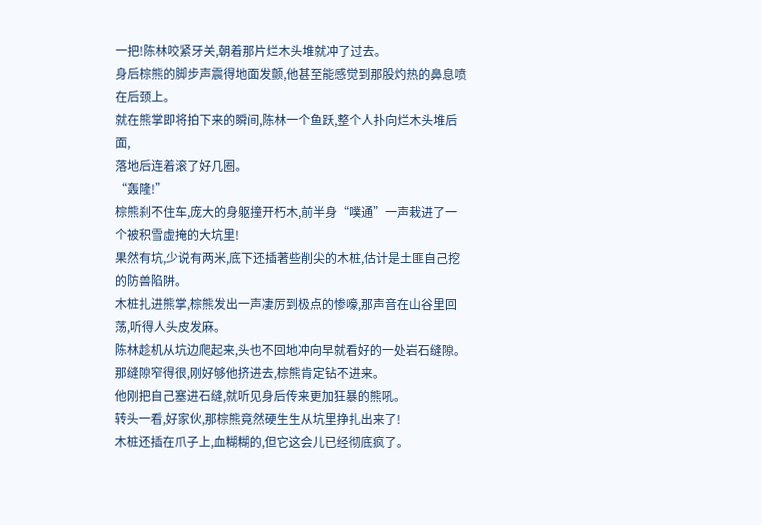一把!陈林咬紧牙关,朝着那片烂木头堆就冲了过去。
身后棕熊的脚步声震得地面发颤,他甚至能感觉到那股灼热的鼻息喷在后颈上。
就在熊掌即将拍下来的瞬间,陈林一个鱼跃,整个人扑向烂木头堆后面,
落地后连着滚了好几圈。
“轰隆!”
棕熊刹不住车,庞大的身躯撞开朽木,前半身“噗通”一声栽进了一个被积雪虚掩的大坑里!
果然有坑,少说有两米,底下还插著些削尖的木桩,估计是土匪自己挖的防兽陷阱。
木桩扎进熊掌,棕熊发出一声凄厉到极点的惨嚎,那声音在山谷里回荡,听得人头皮发麻。
陈林趁机从坑边爬起来,头也不回地冲向早就看好的一处岩石缝隙。
那缝隙窄得很,刚好够他挤进去,棕熊肯定钻不进来。
他刚把自己塞进石缝,就听见身后传来更加狂暴的熊吼。
转头一看,好家伙,那棕熊竟然硬生生从坑里挣扎出来了!
木桩还插在爪子上,血糊糊的,但它这会儿已经彻底疯了。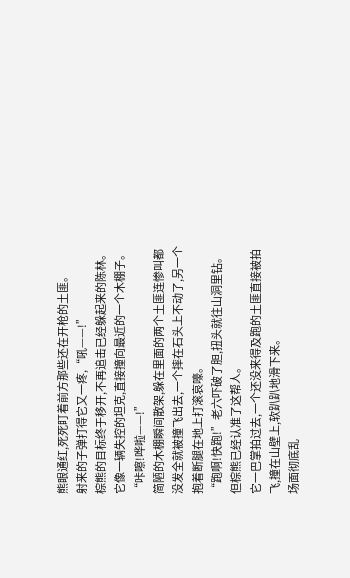熊眼通红,死死盯着前方那些还在开枪的土匪。
射来的子弹打得它又一疼,“吼——!”
棕熊的目标终于移开,不再追击已经躲起来的陈林。
它像一辆失控的坦克,直接撞向最近的一个木棚子。
“咔嚓!哗啦——!”
简陋的木棚瞬间散架,躲在里面的两个土匪连惨叫都没发全就被撞飞出去,一个摔在石头上不动了,另一个抱着断腿在地上打滚哀嚎。
“跑啊!快跑!”老六吓破了胆,扭头就往山洞里钻。
但棕熊已经认准了这帮人。
它一巴掌拍过去,一个还没来得及跑的土匪直接被拍飞,撞在山壁上,软趴趴地滑下来。
场面彻底乱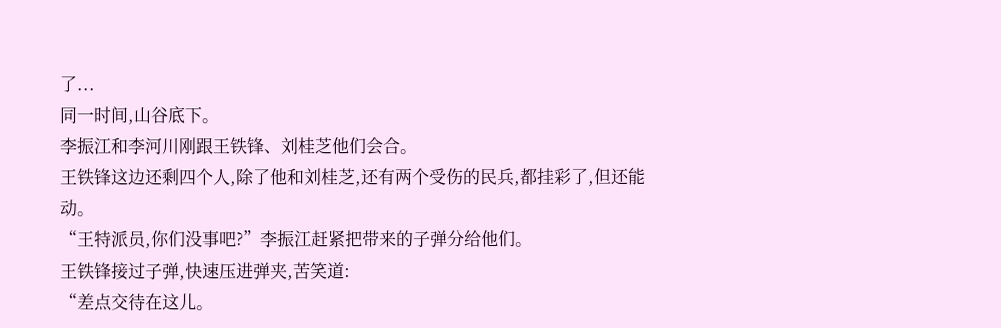了...
同一时间,山谷底下。
李振江和李河川刚跟王铁锋、刘桂芝他们会合。
王铁锋这边还剩四个人,除了他和刘桂芝,还有两个受伤的民兵,都挂彩了,但还能动。
“王特派员,你们没事吧?”李振江赶紧把带来的子弹分给他们。
王铁锋接过子弹,快速压进弹夹,苦笑道:
“差点交待在这儿。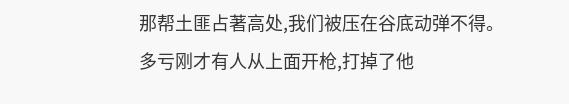那帮土匪占著高处,我们被压在谷底动弹不得。
多亏刚才有人从上面开枪,打掉了他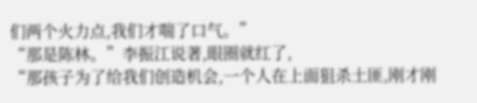们两个火力点,我们才喘了口气。”
“那是陈林。”李振江说著,眼圈就红了,
“那孩子为了给我们创造机会,一个人在上面狙杀土匪,刚才刚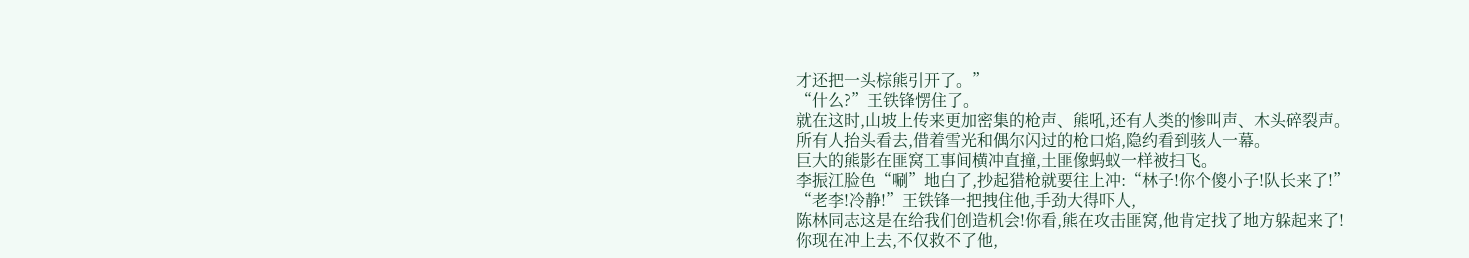才还把一头棕熊引开了。”
“什么?”王铁锋愣住了。
就在这时,山坡上传来更加密集的枪声、熊吼,还有人类的惨叫声、木头碎裂声。
所有人抬头看去,借着雪光和偶尔闪过的枪口焰,隐约看到骇人一幕。
巨大的熊影在匪窝工事间横冲直撞,土匪像蚂蚁一样被扫飞。
李振江脸色“唰”地白了,抄起猎枪就要往上冲:“林子!你个傻小子!队长来了!”
“老李!冷静!”王铁锋一把拽住他,手劲大得吓人,
陈林同志这是在给我们创造机会!你看,熊在攻击匪窝,他肯定找了地方躲起来了!
你现在冲上去,不仅救不了他,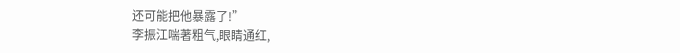还可能把他暴露了!”
李振江喘著粗气,眼睛通红,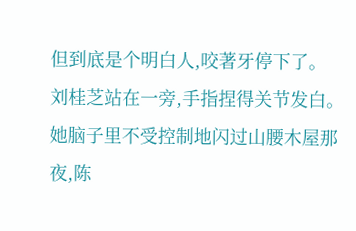但到底是个明白人,咬著牙停下了。
刘桂芝站在一旁,手指捏得关节发白。
她脑子里不受控制地闪过山腰木屋那夜,陈